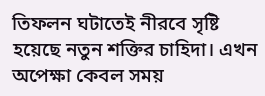তিফলন ঘটাতেই নীরবে সৃষ্টি হয়েছে নতুন শক্তির চাহিদা। এখন অপেক্ষা কেবল সময়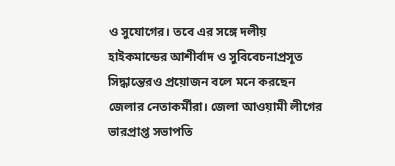ও সুযোগের। তবে এর সঙ্গে দলীয় হাইকমান্ডের আশীর্বাদ ও সুবিবেচনাপ্রসূত সিদ্ধান্তেরও প্রয়োজন বলে মনে করছেন জেলার নেতাকর্মীরা। জেলা আওয়ামী লীগের ভারপ্রাপ্ত সভাপতি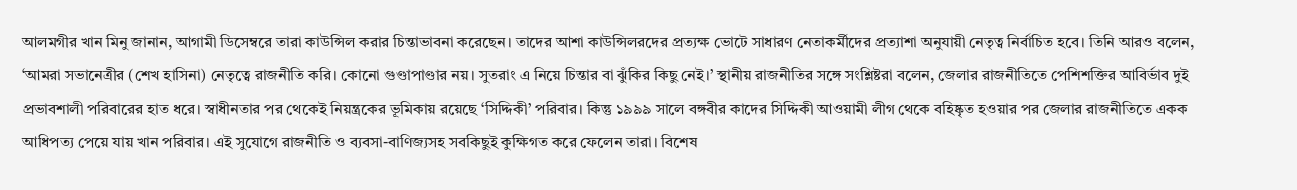আলমগীর খান মিনু জানান, আগামী ডিসেম্বরে তারা কাউন্সিল করার চিন্তাভাবনা করেছেন। তাদের আশা কাউন্সিলরদের প্রত্যক্ষ ভোটে সাধারণ নেতাকর্মীদের প্রত্যাশা অনুযায়ী নেতৃত্ব নির্বাচিত হবে। তিনি আরও বলেন, ‘আমরা সভানেত্রীর (শেখ হাসিনা) নেতৃত্বে রাজনীতি করি। কোনো গুণ্ডাপাণ্ডার নয়। সুতরাং এ নিয়ে চিন্তার বা ঝুঁকির কিছু নেই।’ স্থানীয় রাজনীতির সঙ্গে সংশ্লিষ্টরা বলেন, জেলার রাজনীতিতে পেশিশক্তির আবির্ভাব দুই প্রভাবশালী পরিবারের হাত ধরে। স্বাধীনতার পর থেকেই নিয়ন্ত্রকের ভূমিকায় রয়েছে ‘সিদ্দিকী’ পরিবার। কিন্তু ১৯৯৯ সালে বঙ্গবীর কাদের সিদ্দিকী আওয়ামী লীগ থেকে বহিষ্কৃত হওয়ার পর জেলার রাজনীতিতে একক আধিপত্য পেয়ে যায় খান পরিবার। এই সুযোগে রাজনীতি ও ব্যবসা-বাণিজ্যসহ সবকিছুই কুক্ষিগত করে ফেলেন তারা। বিশেষ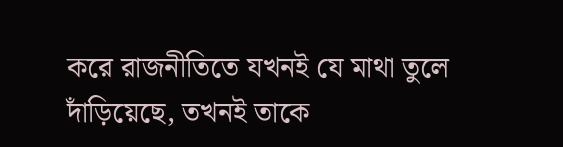করে রাজনীতিতে যখনই যে মাথা তুলে দাঁড়িয়েছে, তখনই তাকে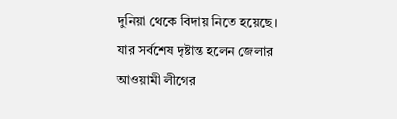দুনিয়া থেকে বিদায় নিতে হয়েছে। যার সর্বশেষ দৃষ্টান্ত হলেন জেলার আওয়ামী লীগের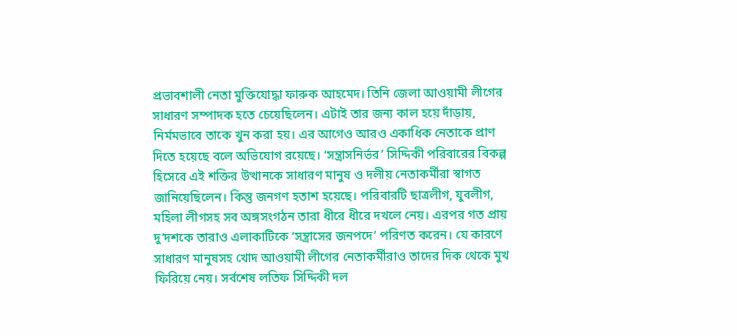প্রভাবশালী নেতা মুক্তিযোদ্ধা ফারুক আহমেদ। তিনি জেলা আওয়ামী লীগের সাধারণ সম্পাদক হতে চেয়েছিলেন। এটাই তার জন্য কাল হয়ে দাঁড়ায়, নির্মমভাবে তাকে খুন করা হয়। এর আগেও আরও একাধিক নেতাকে প্রাণ দিতে হয়েছে বলে অভিযোগ রয়েছে। ‘সন্ত্রাসনির্ভর’ সিদ্দিকী পরিবারের বিকল্প হিসেবে এই শক্তির উত্থানকে সাধারণ মানুষ ও দলীয় নেতাকর্মীরা স্বাগত জানিয়েছিলেন। কিন্তু জনগণ হতাশ হয়েছে। পরিবারটি ছাত্রলীগ, যুবলীগ, মহিলা লীগসহ সব অঙ্গসংগঠন তারা ধীরে ধীরে দখলে নেয়। এরপর গত প্রায় দু’দশকে তারাও এলাকাটিকে ‘সন্ত্রাসের জনপদে’ পরিণত করেন। যে কারণে সাধারণ মানুষসহ খোদ আওয়ামী লীগের নেতাকর্মীরাও তাদের দিক থেকে মুখ ফিরিয়ে নেয়। সর্বশেষ লতিফ সিদ্দিকী দল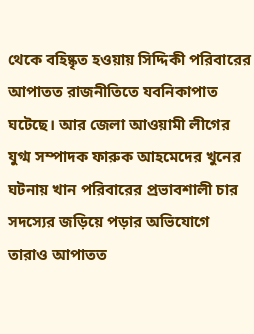থেকে বহিষ্কৃত হওয়ায় সিদ্দিকী পরিবারের আপাতত রাজনীতিতে যবনিকাপাত ঘটেছে। আর জেলা আওয়ামী লীগের যুগ্ম সম্পাদক ফারুক আহমেদের খুনের ঘটনায় খান পরিবারের প্রভাবশালী চার সদস্যের জড়িয়ে পড়ার অভিযোগে তারাও আপাতত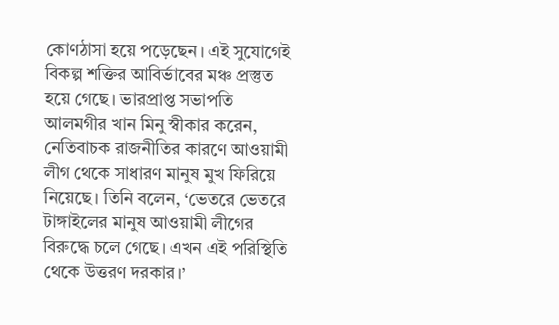কোণঠাসা হয়ে পড়েছেন। এই সুযোগেই বিকল্প শক্তির আবির্ভাবের মঞ্চ প্রস্তুত হয়ে গেছে। ভারপ্রাপ্ত সভাপতি আলমগীর খান মিনু স্বীকার করেন, নেতিবাচক রাজনীতির কারণে আওয়ামী লীগ থেকে সাধারণ মানুষ মুখ ফিরিয়ে নিয়েছে। তিনি বলেন, ‘ভেতরে ভেতরে টাঙ্গাইলের মানুষ আওয়ামী লীগের বিরুদ্ধে চলে গেছে। এখন এই পরিস্থিতি থেকে উত্তরণ দরকার।’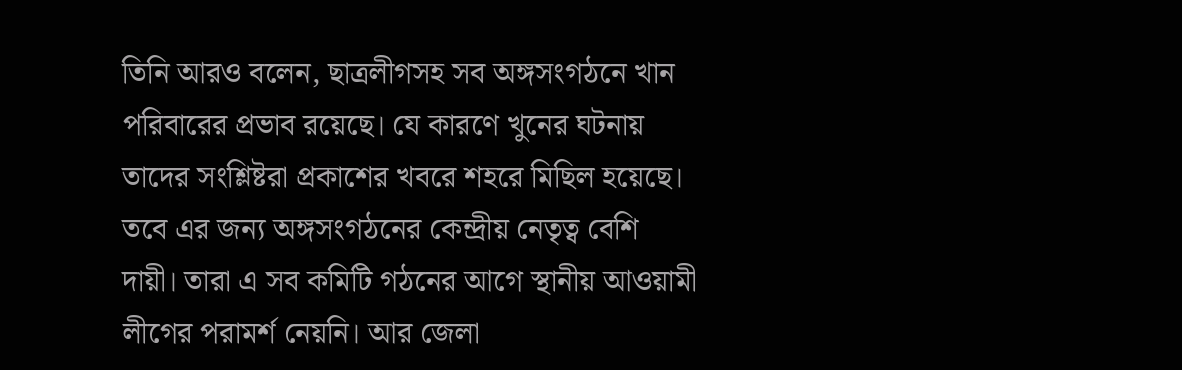তিনি আরও বলেন, ছাত্রলীগসহ সব অঙ্গসংগঠনে খান পরিবারের প্রভাব রয়েছে। যে কারণে খুনের ঘটনায় তাদের সংশ্লিষ্টরা প্রকাশের খবরে শহরে মিছিল হয়েছে। তবে এর জন্য অঙ্গসংগঠনের কেন্দ্রীয় নেতৃত্ব বেশি দায়ী। তারা এ সব কমিটি গঠনের আগে স্থানীয় আওয়ামী লীগের পরামর্শ নেয়নি। আর জেলা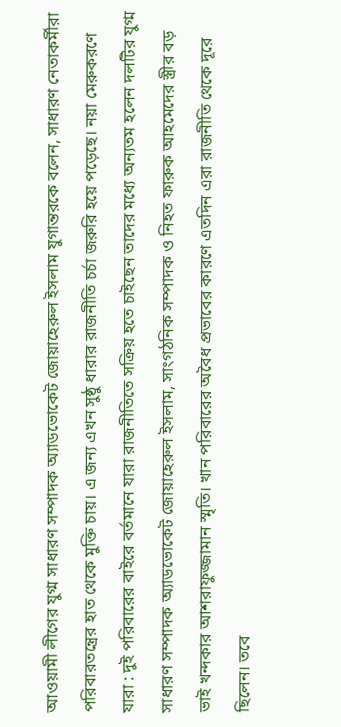আওয়ামী লীগের যুগ্ম সাধারণ সম্পাদক অ্যাডভোকেট জোয়াহেরুল ইসলাম যুগান্তরকে বলেন, সাধারণ নেতাকর্মীরা পরিবারতন্ত্রের হাত থেকে মুক্তি চায়। এ জন্য এখন সুষ্ঠু ধারার রাজনীতি চর্চা জরুরি হয়ে পড়েছে। নয়া মেরুকরণে যারা : দুই পরিবারের বাইরে বর্তমানে যারা রাজনীতিতে সক্রিয় হতে চাইছেন তাদের মধ্যে অন্যতম হলেন দলটির যুগ্ম সাধারণ সম্পাদক অ্যাডভোকেট জোয়াহেরুল ইসলাম, সাংগঠনিক সম্পাদক ও নিহত ফারুক আহমেদের স্ত্রীর বড় ভাই খন্দকার আশরাফুজ্জামান স্মৃতি। খান পরিবারের অবৈধ প্রভাবের কারণে এতদিন এরা রাজনীতি থেকে দূরে ছিলেন। তবে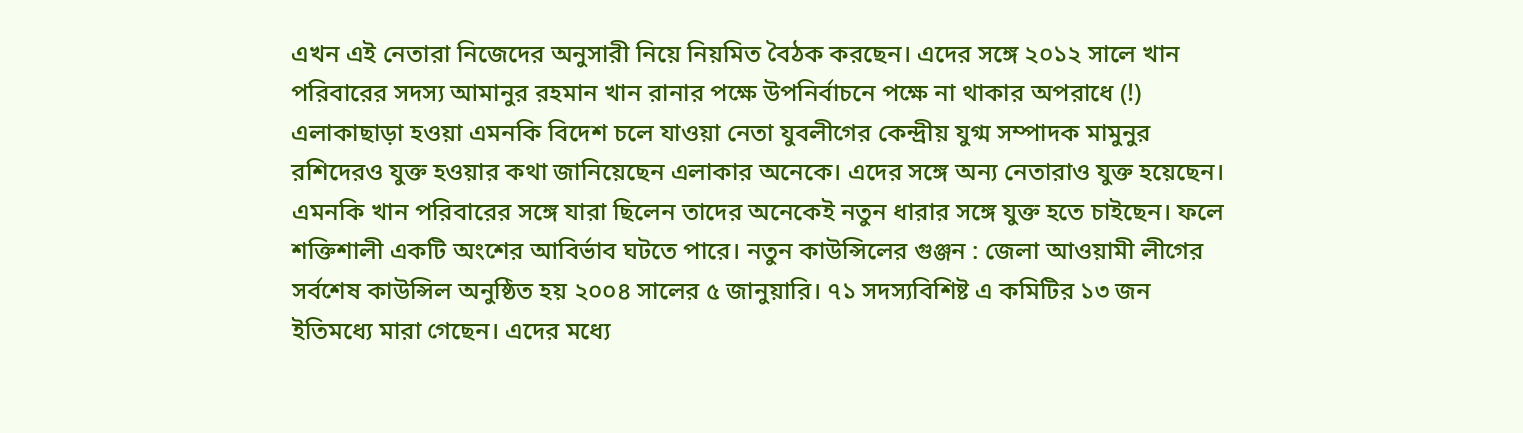এখন এই নেতারা নিজেদের অনুসারী নিয়ে নিয়মিত বৈঠক করছেন। এদের সঙ্গে ২০১২ সালে খান পরিবারের সদস্য আমানুর রহমান খান রানার পক্ষে উপনির্বাচনে পক্ষে না থাকার অপরাধে (!) এলাকাছাড়া হওয়া এমনকি বিদেশ চলে যাওয়া নেতা যুবলীগের কেন্দ্রীয় যুগ্ম সম্পাদক মামুনুর রশিদেরও যুক্ত হওয়ার কথা জানিয়েছেন এলাকার অনেকে। এদের সঙ্গে অন্য নেতারাও যুক্ত হয়েছেন। এমনকি খান পরিবারের সঙ্গে যারা ছিলেন তাদের অনেকেই নতুন ধারার সঙ্গে যুক্ত হতে চাইছেন। ফলে শক্তিশালী একটি অংশের আবির্ভাব ঘটতে পারে। নতুন কাউন্সিলের গুঞ্জন : জেলা আওয়ামী লীগের সর্বশেষ কাউন্সিল অনুষ্ঠিত হয় ২০০৪ সালের ৫ জানুয়ারি। ৭১ সদস্যবিশিষ্ট এ কমিটির ১৩ জন ইতিমধ্যে মারা গেছেন। এদের মধ্যে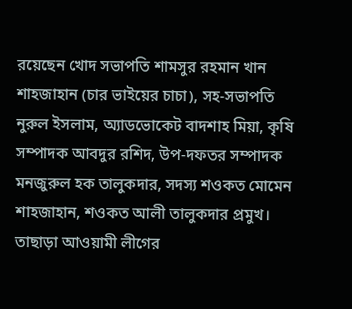রয়েছেন খোদ সভাপতি শামসুর রহমান খান শাহজাহান (চার ভাইয়ের চাচা), সহ-সভাপতি নুরুল ইসলাম, অ্যাডভোকেট বাদশাহ মিয়া, কৃষি সম্পাদক আবদুর রশিদ, উপ-দফতর সম্পাদক মনজুরুল হক তালুকদার, সদস্য শওকত মোমেন শাহজাহান, শওকত আলী তালুকদার প্রমুখ। তাছাড়া আওয়ামী লীগের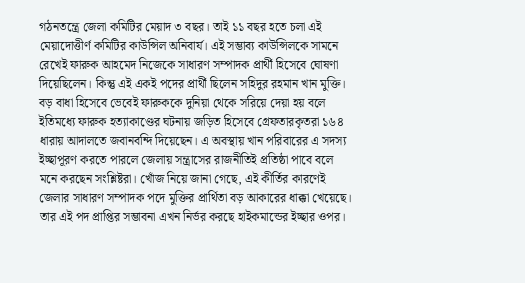গঠনতন্ত্রে জেলা কমিটির মেয়াদ ৩ বছর। তাই ১১ বছর হতে চলা এই মেয়াদোত্তীর্ণ কমিটির কাউন্সিল অনিবার্য। এই সম্ভাব্য কাউন্সিলকে সামনে রেখেই ফারুক আহমেদ নিজেকে সাধারণ সম্পাদক প্রার্থী হিসেবে ঘোষণা দিয়েছিলেন। কিন্তু এই একই পদের প্রার্থী ছিলেন সহিদুর রহমান খান মুক্তি। বড় বাধা হিসেবে ভেবেই ফারুককে দুনিয়া থেকে সরিয়ে দেয়া হয় বলে ইতিমধ্যে ফারুক হত্যাকাণ্ডের ঘটনায় জড়িত হিসেবে গ্রেফতারকৃতরা ১৬৪ ধারায় আদালতে জবানবন্দি দিয়েছেন। এ অবস্থায় খান পরিবারের এ সদস্য ইচ্ছাপূরণ করতে পারলে জেলায় সন্ত্রাসের রাজনীতিই প্রতিষ্ঠা পাবে বলে মনে করছেন সংশ্লিষ্টরা। খোঁজ নিয়ে জানা গেছে, এই কীর্তির কারণেই জেলার সাধারণ সম্পাদক পদে মুক্তির প্রার্থিতা বড় আকারের ধাক্কা খেয়েছে। তার এই পদ প্রাপ্তির সম্ভাবনা এখন নির্ভর করছে হাইকমান্ডের ইচ্ছার ওপর।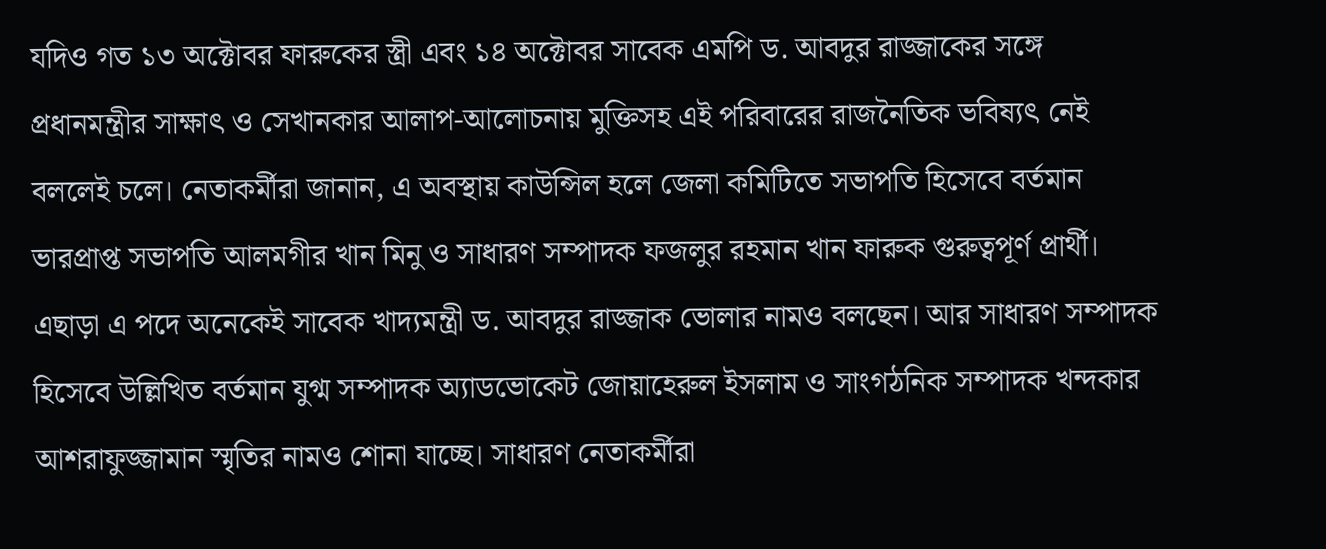যদিও গত ১৩ অক্টোবর ফারুকের স্ত্রী এবং ১৪ অক্টোবর সাবেক এমপি ড. আবদুর রাজ্জাকের সঙ্গে প্রধানমন্ত্রীর সাক্ষাৎ ও সেখানকার আলাপ-আলোচনায় মুক্তিসহ এই পরিবারের রাজনৈতিক ভবিষ্যৎ নেই বললেই চলে। নেতাকর্মীরা জানান, এ অবস্থায় কাউন্সিল হলে জেলা কমিটিতে সভাপতি হিসেবে বর্তমান ভারপ্রাপ্ত সভাপতি আলমগীর খান মিনু ও সাধারণ সম্পাদক ফজলুর রহমান খান ফারুক গুরুত্বপূর্ণ প্রার্থী। এছাড়া এ পদে অনেকেই সাবেক খাদ্যমন্ত্রী ড. আবদুর রাজ্জাক ভোলার নামও বলছেন। আর সাধারণ সম্পাদক হিসেবে উল্লিখিত বর্তমান যুগ্ম সম্পাদক অ্যাডভোকেট জোয়াহেরুল ইসলাম ও সাংগঠনিক সম্পাদক খন্দকার আশরাফুজ্জামান স্মৃতির নামও শোনা যাচ্ছে। সাধারণ নেতাকর্মীরা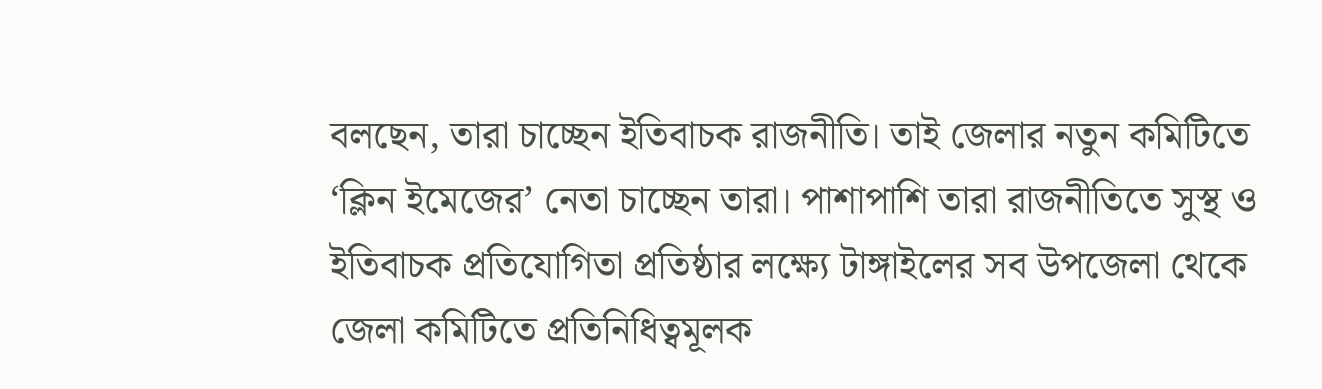বলছেন, তারা চাচ্ছেন ইতিবাচক রাজনীতি। তাই জেলার নতুন কমিটিতে ‘ক্লিন ইমেজের’ নেতা চাচ্ছেন তারা। পাশাপাশি তারা রাজনীতিতে সুস্থ ও ইতিবাচক প্রতিযোগিতা প্রতিষ্ঠার লক্ষ্যে টাঙ্গাইলের সব উপজেলা থেকে জেলা কমিটিতে প্রতিনিধিত্বমূলক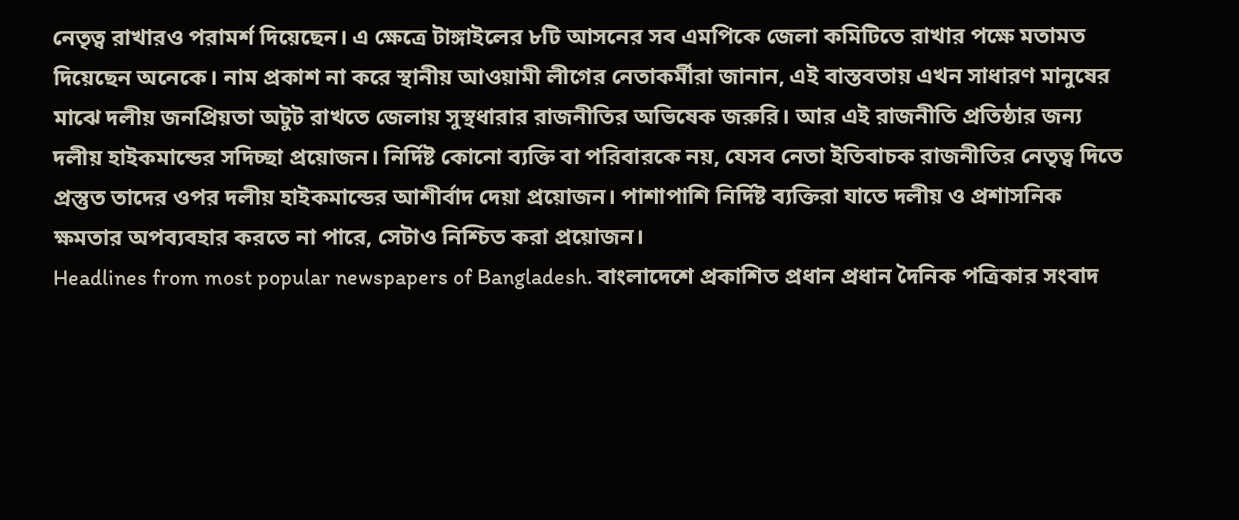নেতৃত্ব রাখারও পরামর্শ দিয়েছেন। এ ক্ষেত্রে টাঙ্গাইলের ৮টি আসনের সব এমপিকে জেলা কমিটিতে রাখার পক্ষে মতামত দিয়েছেন অনেকে। নাম প্রকাশ না করে স্থানীয় আওয়ামী লীগের নেতাকর্মীরা জানান, এই বাস্তবতায় এখন সাধারণ মানুষের মাঝে দলীয় জনপ্রিয়তা অটুট রাখতে জেলায় সুস্থধারার রাজনীতির অভিষেক জরুরি। আর এই রাজনীতি প্রতিষ্ঠার জন্য দলীয় হাইকমান্ডের সদিচ্ছা প্রয়োজন। নির্দিষ্ট কোনো ব্যক্তি বা পরিবারকে নয়, যেসব নেতা ইতিবাচক রাজনীতির নেতৃত্ব দিতে প্রস্তুত তাদের ওপর দলীয় হাইকমান্ডের আশীর্বাদ দেয়া প্রয়োজন। পাশাপাশি নির্দিষ্ট ব্যক্তিরা যাতে দলীয় ও প্রশাসনিক ক্ষমতার অপব্যবহার করতে না পারে, সেটাও নিশ্চিত করা প্রয়োজন।
Headlines from most popular newspapers of Bangladesh. বাংলাদেশে প্রকাশিত প্রধান প্রধান দৈনিক পত্রিকার সংবাদ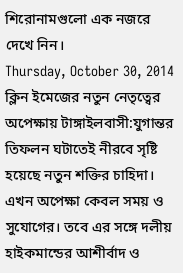শিরোনামগুলো এক নজরে দেখে নিন।
Thursday, October 30, 2014
ক্লিন ইমেজের নতুন নেতৃত্বের অপেক্ষায় টাঙ্গাইলবাসী:যুগান্তর
তিফলন ঘটাতেই নীরবে সৃষ্টি হয়েছে নতুন শক্তির চাহিদা। এখন অপেক্ষা কেবল সময় ও সুযোগের। তবে এর সঙ্গে দলীয় হাইকমান্ডের আশীর্বাদ ও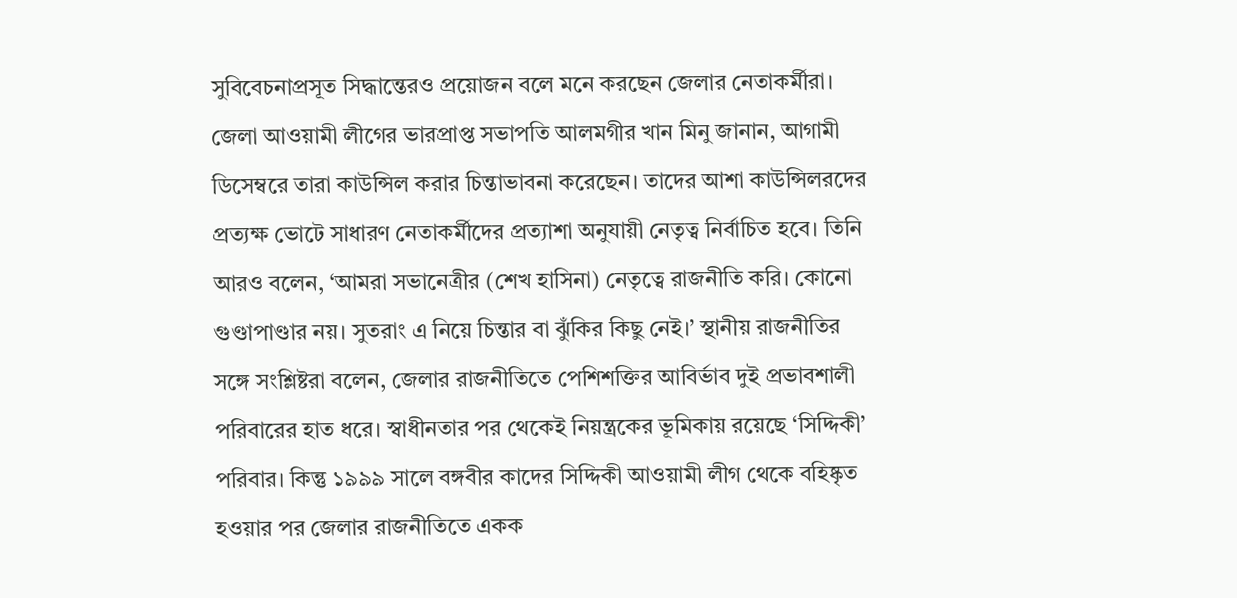সুবিবেচনাপ্রসূত সিদ্ধান্তেরও প্রয়োজন বলে মনে করছেন জেলার নেতাকর্মীরা। জেলা আওয়ামী লীগের ভারপ্রাপ্ত সভাপতি আলমগীর খান মিনু জানান, আগামী ডিসেম্বরে তারা কাউন্সিল করার চিন্তাভাবনা করেছেন। তাদের আশা কাউন্সিলরদের প্রত্যক্ষ ভোটে সাধারণ নেতাকর্মীদের প্রত্যাশা অনুযায়ী নেতৃত্ব নির্বাচিত হবে। তিনি আরও বলেন, ‘আমরা সভানেত্রীর (শেখ হাসিনা) নেতৃত্বে রাজনীতি করি। কোনো গুণ্ডাপাণ্ডার নয়। সুতরাং এ নিয়ে চিন্তার বা ঝুঁকির কিছু নেই।’ স্থানীয় রাজনীতির সঙ্গে সংশ্লিষ্টরা বলেন, জেলার রাজনীতিতে পেশিশক্তির আবির্ভাব দুই প্রভাবশালী পরিবারের হাত ধরে। স্বাধীনতার পর থেকেই নিয়ন্ত্রকের ভূমিকায় রয়েছে ‘সিদ্দিকী’ পরিবার। কিন্তু ১৯৯৯ সালে বঙ্গবীর কাদের সিদ্দিকী আওয়ামী লীগ থেকে বহিষ্কৃত হওয়ার পর জেলার রাজনীতিতে একক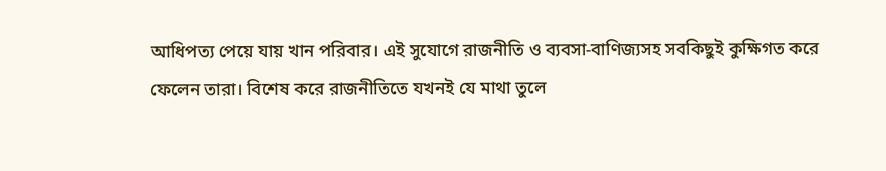আধিপত্য পেয়ে যায় খান পরিবার। এই সুযোগে রাজনীতি ও ব্যবসা-বাণিজ্যসহ সবকিছুই কুক্ষিগত করে ফেলেন তারা। বিশেষ করে রাজনীতিতে যখনই যে মাথা তুলে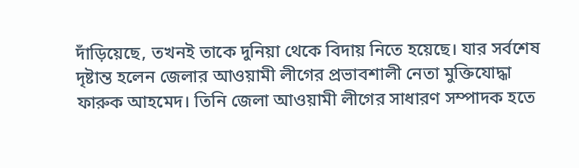দাঁড়িয়েছে, তখনই তাকে দুনিয়া থেকে বিদায় নিতে হয়েছে। যার সর্বশেষ দৃষ্টান্ত হলেন জেলার আওয়ামী লীগের প্রভাবশালী নেতা মুক্তিযোদ্ধা ফারুক আহমেদ। তিনি জেলা আওয়ামী লীগের সাধারণ সম্পাদক হতে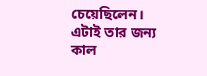চেয়েছিলেন। এটাই তার জন্য কাল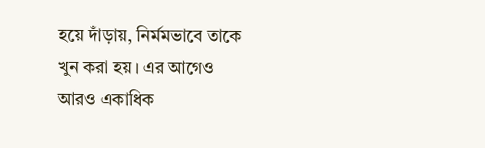হয়ে দাঁড়ায়, নির্মমভাবে তাকে খুন করা হয়। এর আগেও আরও একাধিক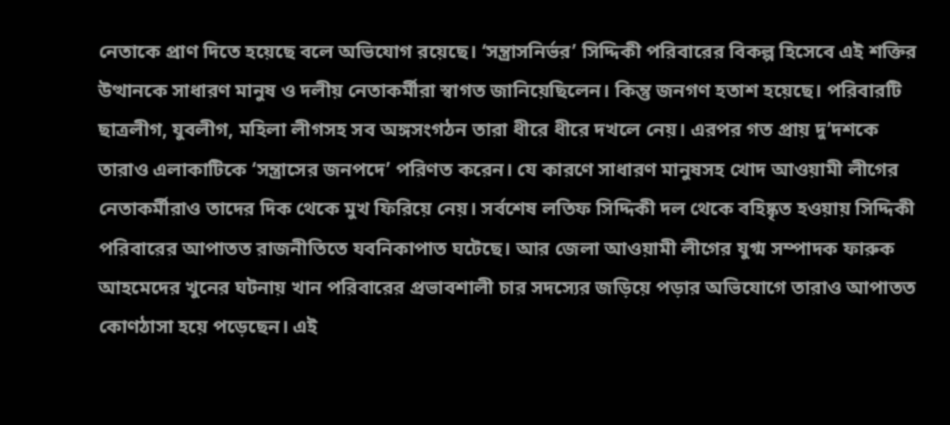নেতাকে প্রাণ দিতে হয়েছে বলে অভিযোগ রয়েছে। ‘সন্ত্রাসনির্ভর’ সিদ্দিকী পরিবারের বিকল্প হিসেবে এই শক্তির উত্থানকে সাধারণ মানুষ ও দলীয় নেতাকর্মীরা স্বাগত জানিয়েছিলেন। কিন্তু জনগণ হতাশ হয়েছে। পরিবারটি ছাত্রলীগ, যুবলীগ, মহিলা লীগসহ সব অঙ্গসংগঠন তারা ধীরে ধীরে দখলে নেয়। এরপর গত প্রায় দু’দশকে তারাও এলাকাটিকে ‘সন্ত্রাসের জনপদে’ পরিণত করেন। যে কারণে সাধারণ মানুষসহ খোদ আওয়ামী লীগের নেতাকর্মীরাও তাদের দিক থেকে মুখ ফিরিয়ে নেয়। সর্বশেষ লতিফ সিদ্দিকী দল থেকে বহিষ্কৃত হওয়ায় সিদ্দিকী পরিবারের আপাতত রাজনীতিতে যবনিকাপাত ঘটেছে। আর জেলা আওয়ামী লীগের যুগ্ম সম্পাদক ফারুক আহমেদের খুনের ঘটনায় খান পরিবারের প্রভাবশালী চার সদস্যের জড়িয়ে পড়ার অভিযোগে তারাও আপাতত কোণঠাসা হয়ে পড়েছেন। এই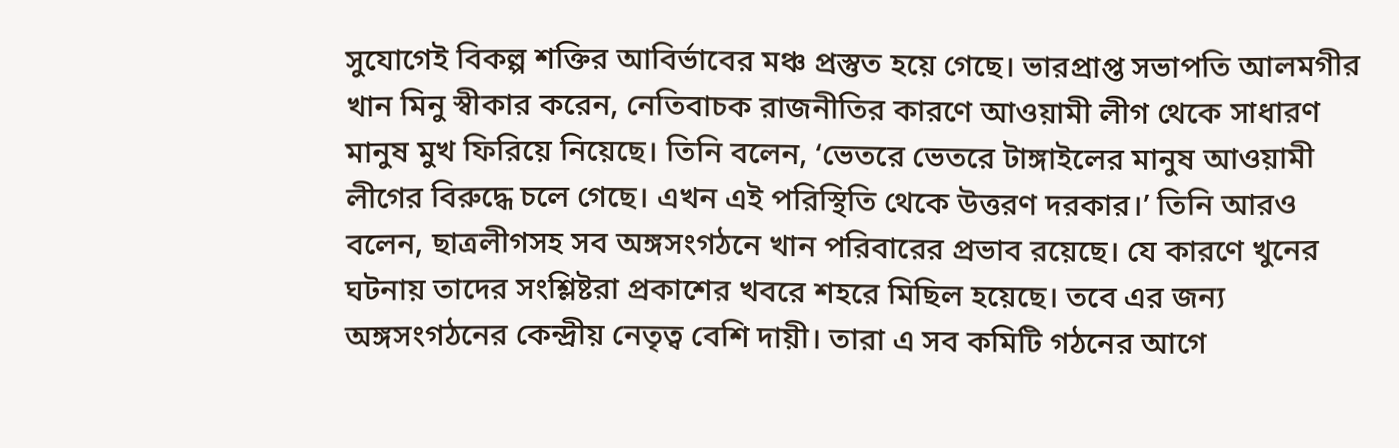সুযোগেই বিকল্প শক্তির আবির্ভাবের মঞ্চ প্রস্তুত হয়ে গেছে। ভারপ্রাপ্ত সভাপতি আলমগীর খান মিনু স্বীকার করেন, নেতিবাচক রাজনীতির কারণে আওয়ামী লীগ থেকে সাধারণ মানুষ মুখ ফিরিয়ে নিয়েছে। তিনি বলেন, ‘ভেতরে ভেতরে টাঙ্গাইলের মানুষ আওয়ামী লীগের বিরুদ্ধে চলে গেছে। এখন এই পরিস্থিতি থেকে উত্তরণ দরকার।’ তিনি আরও বলেন, ছাত্রলীগসহ সব অঙ্গসংগঠনে খান পরিবারের প্রভাব রয়েছে। যে কারণে খুনের ঘটনায় তাদের সংশ্লিষ্টরা প্রকাশের খবরে শহরে মিছিল হয়েছে। তবে এর জন্য অঙ্গসংগঠনের কেন্দ্রীয় নেতৃত্ব বেশি দায়ী। তারা এ সব কমিটি গঠনের আগে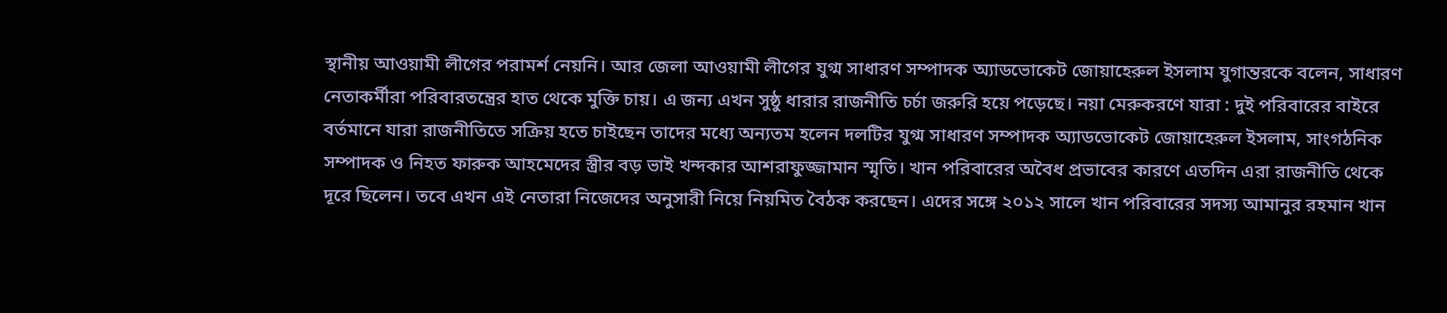স্থানীয় আওয়ামী লীগের পরামর্শ নেয়নি। আর জেলা আওয়ামী লীগের যুগ্ম সাধারণ সম্পাদক অ্যাডভোকেট জোয়াহেরুল ইসলাম যুগান্তরকে বলেন, সাধারণ নেতাকর্মীরা পরিবারতন্ত্রের হাত থেকে মুক্তি চায়। এ জন্য এখন সুষ্ঠু ধারার রাজনীতি চর্চা জরুরি হয়ে পড়েছে। নয়া মেরুকরণে যারা : দুই পরিবারের বাইরে বর্তমানে যারা রাজনীতিতে সক্রিয় হতে চাইছেন তাদের মধ্যে অন্যতম হলেন দলটির যুগ্ম সাধারণ সম্পাদক অ্যাডভোকেট জোয়াহেরুল ইসলাম, সাংগঠনিক সম্পাদক ও নিহত ফারুক আহমেদের স্ত্রীর বড় ভাই খন্দকার আশরাফুজ্জামান স্মৃতি। খান পরিবারের অবৈধ প্রভাবের কারণে এতদিন এরা রাজনীতি থেকে দূরে ছিলেন। তবে এখন এই নেতারা নিজেদের অনুসারী নিয়ে নিয়মিত বৈঠক করছেন। এদের সঙ্গে ২০১২ সালে খান পরিবারের সদস্য আমানুর রহমান খান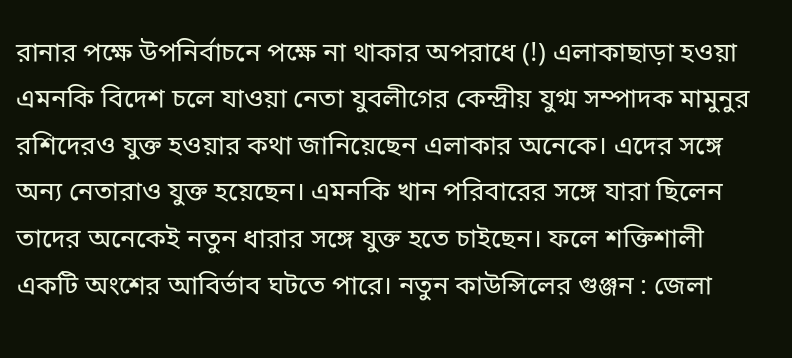রানার পক্ষে উপনির্বাচনে পক্ষে না থাকার অপরাধে (!) এলাকাছাড়া হওয়া এমনকি বিদেশ চলে যাওয়া নেতা যুবলীগের কেন্দ্রীয় যুগ্ম সম্পাদক মামুনুর রশিদেরও যুক্ত হওয়ার কথা জানিয়েছেন এলাকার অনেকে। এদের সঙ্গে অন্য নেতারাও যুক্ত হয়েছেন। এমনকি খান পরিবারের সঙ্গে যারা ছিলেন তাদের অনেকেই নতুন ধারার সঙ্গে যুক্ত হতে চাইছেন। ফলে শক্তিশালী একটি অংশের আবির্ভাব ঘটতে পারে। নতুন কাউন্সিলের গুঞ্জন : জেলা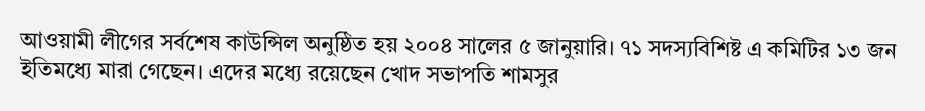আওয়ামী লীগের সর্বশেষ কাউন্সিল অনুষ্ঠিত হয় ২০০৪ সালের ৫ জানুয়ারি। ৭১ সদস্যবিশিষ্ট এ কমিটির ১৩ জন ইতিমধ্যে মারা গেছেন। এদের মধ্যে রয়েছেন খোদ সভাপতি শামসুর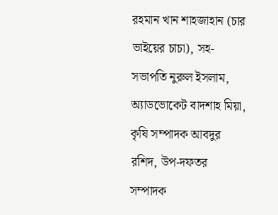রহমান খান শাহজাহান (চার ভাইয়ের চাচা), সহ-সভাপতি নুরুল ইসলাম, অ্যাডভোকেট বাদশাহ মিয়া, কৃষি সম্পাদক আবদুর রশিদ, উপ-দফতর সম্পাদক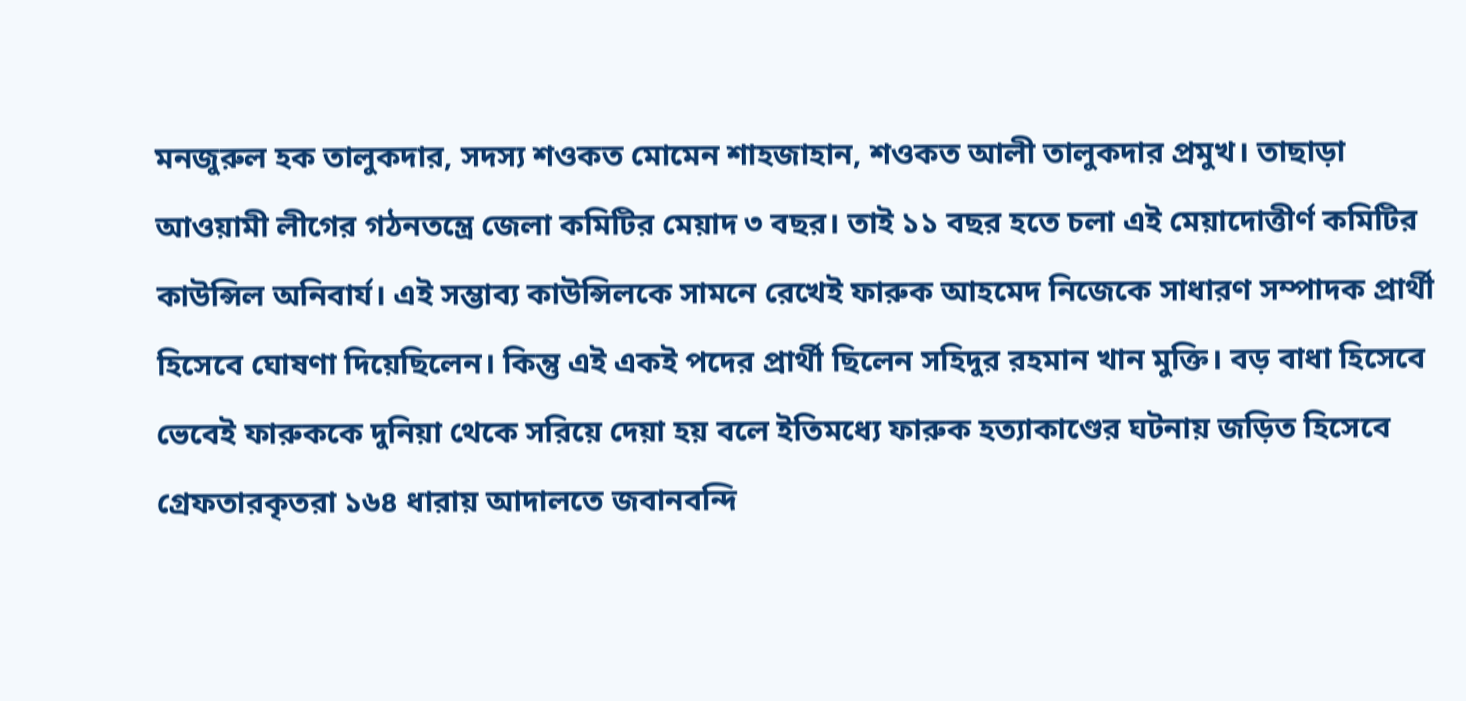মনজুরুল হক তালুকদার, সদস্য শওকত মোমেন শাহজাহান, শওকত আলী তালুকদার প্রমুখ। তাছাড়া আওয়ামী লীগের গঠনতন্ত্রে জেলা কমিটির মেয়াদ ৩ বছর। তাই ১১ বছর হতে চলা এই মেয়াদোত্তীর্ণ কমিটির কাউন্সিল অনিবার্য। এই সম্ভাব্য কাউন্সিলকে সামনে রেখেই ফারুক আহমেদ নিজেকে সাধারণ সম্পাদক প্রার্থী হিসেবে ঘোষণা দিয়েছিলেন। কিন্তু এই একই পদের প্রার্থী ছিলেন সহিদুর রহমান খান মুক্তি। বড় বাধা হিসেবে ভেবেই ফারুককে দুনিয়া থেকে সরিয়ে দেয়া হয় বলে ইতিমধ্যে ফারুক হত্যাকাণ্ডের ঘটনায় জড়িত হিসেবে গ্রেফতারকৃতরা ১৬৪ ধারায় আদালতে জবানবন্দি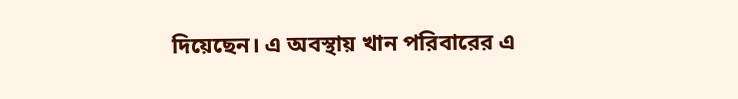দিয়েছেন। এ অবস্থায় খান পরিবারের এ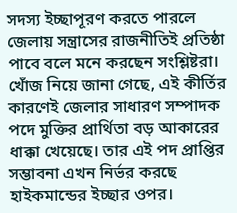সদস্য ইচ্ছাপূরণ করতে পারলে জেলায় সন্ত্রাসের রাজনীতিই প্রতিষ্ঠা পাবে বলে মনে করছেন সংশ্লিষ্টরা। খোঁজ নিয়ে জানা গেছে, এই কীর্তির কারণেই জেলার সাধারণ সম্পাদক পদে মুক্তির প্রার্থিতা বড় আকারের ধাক্কা খেয়েছে। তার এই পদ প্রাপ্তির সম্ভাবনা এখন নির্ভর করছে হাইকমান্ডের ইচ্ছার ওপর।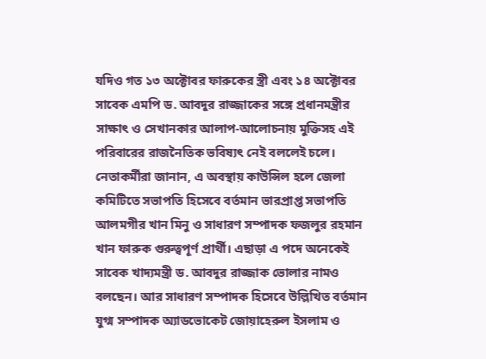যদিও গত ১৩ অক্টোবর ফারুকের স্ত্রী এবং ১৪ অক্টোবর সাবেক এমপি ড. আবদুর রাজ্জাকের সঙ্গে প্রধানমন্ত্রীর সাক্ষাৎ ও সেখানকার আলাপ-আলোচনায় মুক্তিসহ এই পরিবারের রাজনৈতিক ভবিষ্যৎ নেই বললেই চলে। নেতাকর্মীরা জানান, এ অবস্থায় কাউন্সিল হলে জেলা কমিটিতে সভাপতি হিসেবে বর্তমান ভারপ্রাপ্ত সভাপতি আলমগীর খান মিনু ও সাধারণ সম্পাদক ফজলুর রহমান খান ফারুক গুরুত্বপূর্ণ প্রার্থী। এছাড়া এ পদে অনেকেই সাবেক খাদ্যমন্ত্রী ড. আবদুর রাজ্জাক ভোলার নামও বলছেন। আর সাধারণ সম্পাদক হিসেবে উল্লিখিত বর্তমান যুগ্ম সম্পাদক অ্যাডভোকেট জোয়াহেরুল ইসলাম ও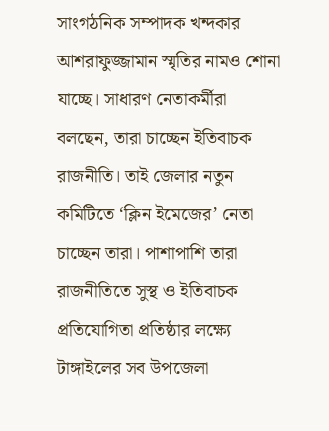সাংগঠনিক সম্পাদক খন্দকার আশরাফুজ্জামান স্মৃতির নামও শোনা যাচ্ছে। সাধারণ নেতাকর্মীরা বলছেন, তারা চাচ্ছেন ইতিবাচক রাজনীতি। তাই জেলার নতুন কমিটিতে ‘ক্লিন ইমেজের’ নেতা চাচ্ছেন তারা। পাশাপাশি তারা রাজনীতিতে সুস্থ ও ইতিবাচক প্রতিযোগিতা প্রতিষ্ঠার লক্ষ্যে টাঙ্গাইলের সব উপজেলা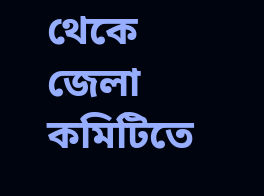থেকে জেলা কমিটিতে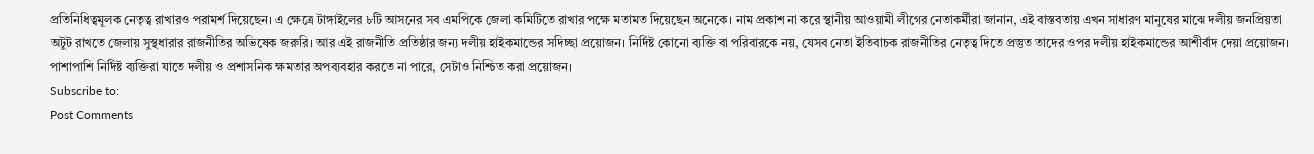প্রতিনিধিত্বমূলক নেতৃত্ব রাখারও পরামর্শ দিয়েছেন। এ ক্ষেত্রে টাঙ্গাইলের ৮টি আসনের সব এমপিকে জেলা কমিটিতে রাখার পক্ষে মতামত দিয়েছেন অনেকে। নাম প্রকাশ না করে স্থানীয় আওয়ামী লীগের নেতাকর্মীরা জানান, এই বাস্তবতায় এখন সাধারণ মানুষের মাঝে দলীয় জনপ্রিয়তা অটুট রাখতে জেলায় সুস্থধারার রাজনীতির অভিষেক জরুরি। আর এই রাজনীতি প্রতিষ্ঠার জন্য দলীয় হাইকমান্ডের সদিচ্ছা প্রয়োজন। নির্দিষ্ট কোনো ব্যক্তি বা পরিবারকে নয়, যেসব নেতা ইতিবাচক রাজনীতির নেতৃত্ব দিতে প্রস্তুত তাদের ওপর দলীয় হাইকমান্ডের আশীর্বাদ দেয়া প্রয়োজন। পাশাপাশি নির্দিষ্ট ব্যক্তিরা যাতে দলীয় ও প্রশাসনিক ক্ষমতার অপব্যবহার করতে না পারে, সেটাও নিশ্চিত করা প্রয়োজন।
Subscribe to:
Post Comments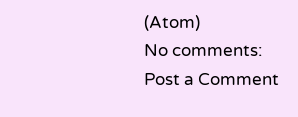(Atom)
No comments:
Post a Comment